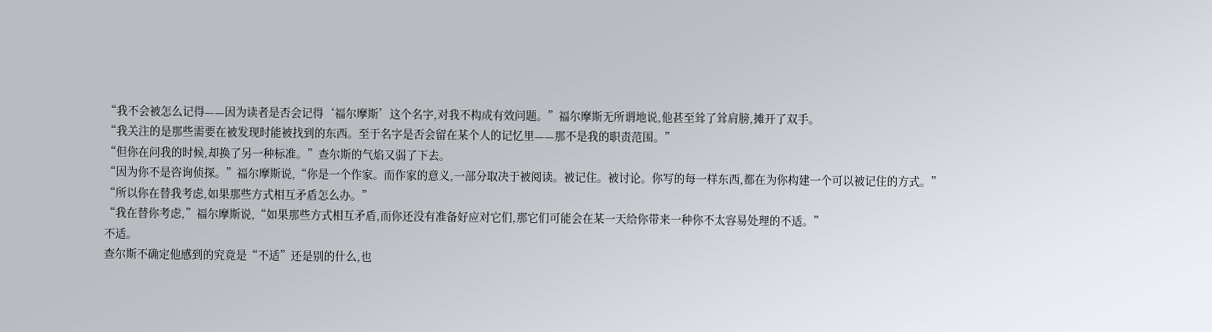“我不会被怎么记得——因为读者是否会记得‘福尔摩斯’这个名字,对我不构成有效问题。”福尔摩斯无所谓地说,他甚至耸了耸肩膀,摊开了双手。
“我关注的是那些需要在被发现时能被找到的东西。至于名字是否会留在某个人的记忆里——那不是我的职责范围。”
“但你在问我的时候,却换了另一种标准。”查尔斯的气焰又弱了下去。
“因为你不是咨询侦探。”福尔摩斯说,“你是一个作家。而作家的意义,一部分取决于被阅读。被记住。被讨论。你写的每一样东西,都在为你构建一个可以被记住的方式。”
“所以你在替我考虑,如果那些方式相互矛盾怎么办。”
“我在替你考虑,”福尔摩斯说,“如果那些方式相互矛盾,而你还没有准备好应对它们,那它们可能会在某一天给你带来一种你不太容易处理的不适。”
不适。
查尔斯不确定他感到的究竟是“不适”还是别的什么,也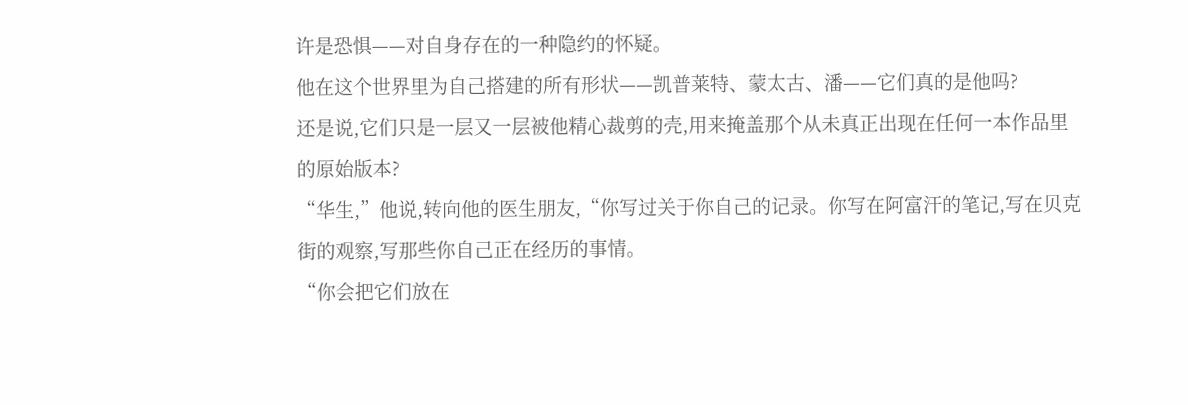许是恐惧——对自身存在的一种隐约的怀疑。
他在这个世界里为自己搭建的所有形状——凯普莱特、蒙太古、潘——它们真的是他吗?
还是说,它们只是一层又一层被他精心裁剪的壳,用来掩盖那个从未真正出现在任何一本作品里的原始版本?
“华生,”他说,转向他的医生朋友,“你写过关于你自己的记录。你写在阿富汗的笔记,写在贝克街的观察,写那些你自己正在经历的事情。
“你会把它们放在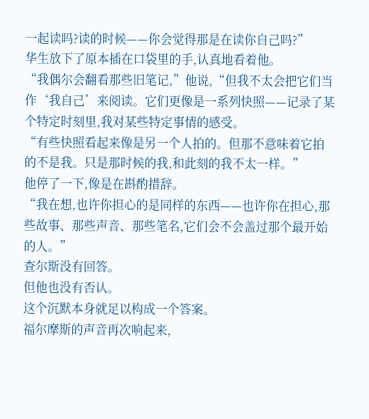一起读吗?读的时候——你会觉得那是在读你自己吗?”
华生放下了原本插在口袋里的手,认真地看着他。
“我偶尔会翻看那些旧笔记,”他说,“但我不太会把它们当作‘我自己’来阅读。它们更像是一系列快照——记录了某个特定时刻里,我对某些特定事情的感受。
“有些快照看起来像是另一个人拍的。但那不意味着它拍的不是我。只是那时候的我,和此刻的我不太一样。”
他停了一下,像是在斟酌措辞。
“我在想,也许你担心的是同样的东西——也许你在担心,那些故事、那些声音、那些笔名,它们会不会盖过那个最开始的人。”
查尔斯没有回答。
但他也没有否认。
这个沉默本身就足以构成一个答案。
福尔摩斯的声音再次响起来,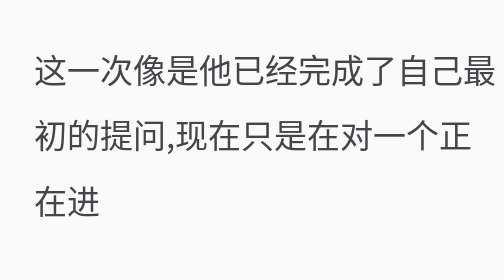这一次像是他已经完成了自己最初的提问,现在只是在对一个正在进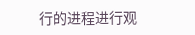行的进程进行观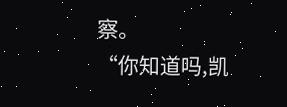察。
“你知道吗,凯